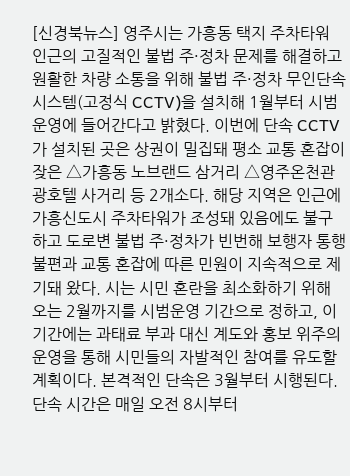[신경북뉴스] 영주시는 가흥동 택지 주차타워 인근의 고질적인 불법 주·정차 문제를 해결하고 원활한 차량 소통을 위해 불법 주·정차 무인단속 시스템(고정식 CCTV)을 설치해 1월부터 시범운영에 들어간다고 밝혔다. 이번에 단속 CCTV가 설치된 곳은 상권이 밀집돼 평소 교통 혼잡이 잦은 △가흥동 노브랜드 삼거리 △영주온천관광호텔 사거리 등 2개소다. 해당 지역은 인근에 가흥신도시 주차타워가 조성돼 있음에도 불구하고 도로변 불법 주·정차가 빈번해 보행자 통행 불편과 교통 혼잡에 따른 민원이 지속적으로 제기돼 왔다. 시는 시민 혼란을 최소화하기 위해 오는 2월까지를 시범운영 기간으로 정하고, 이 기간에는 과태료 부과 대신 계도와 홍보 위주의 운영을 통해 시민들의 자발적인 참여를 유도할 계획이다. 본격적인 단속은 3월부터 시행된다. 단속 시간은 매일 오전 8시부터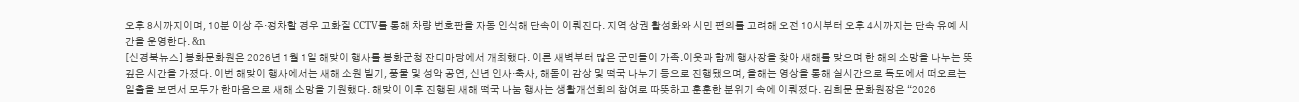오후 8시까지이며, 10분 이상 주·정차할 경우 고화질 CCTV를 통해 차량 번호판을 자동 인식해 단속이 이뤄진다. 지역 상권 활성화와 시민 편의를 고려해 오전 10시부터 오후 4시까지는 단속 유예 시간을 운영한다. &n
[신경북뉴스] 봉화문화원은 2026년 1월 1일 해맞이 행사를 봉화군청 잔디마당에서 개최했다. 이른 새벽부터 많은 군민들이 가족․이웃과 함께 행사장을 찾아 새해를 맞으며 한 해의 소망을 나누는 뜻깊은 시간을 가졌다. 이번 해맞이 행사에서는 새해 소원 빌기, 풍물 및 성악 공연, 신년 인사‧축사, 해돋이 감상 및 떡국 나누기 등으로 진행됐으며, 올해는 영상을 통해 실시간으로 독도에서 떠오르는 일출을 보면서 모두가 한마음으로 새해 소망을 기원했다. 해맞이 이후 진행된 새해 떡국 나눔 행사는 생활개선회의 참여로 따뜻하고 훈훈한 분위기 속에 이뤄졌다. 김희문 문화원장은 “2026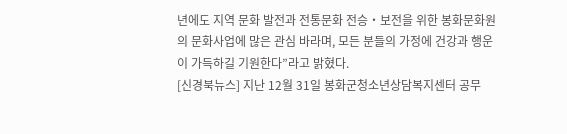년에도 지역 문화 발전과 전통문화 전승‧보전을 위한 봉화문화원의 문화사업에 많은 관심 바라며, 모든 분들의 가정에 건강과 행운이 가득하길 기원한다”라고 밝혔다.
[신경북뉴스] 지난 12월 31일 봉화군청소년상담복지센터 공무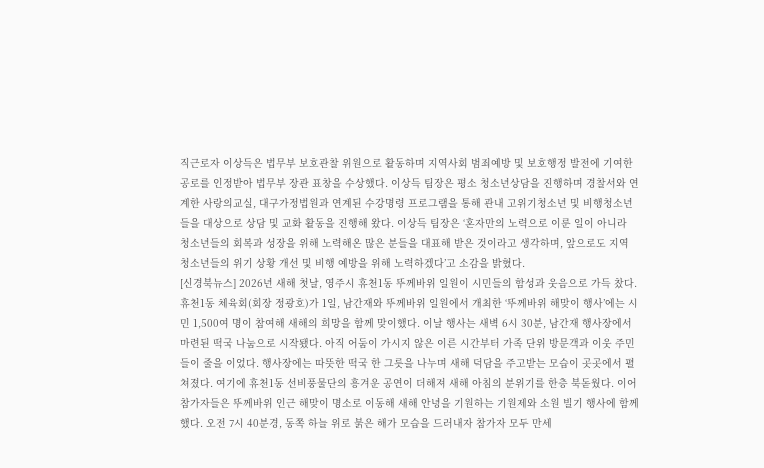직근로자 이상득은 법무부 보호관찰 위원으로 활동하며 지역사회 범죄예방 및 보호행정 발전에 기여한 공로를 인정받아 법무부 장관 표창을 수상했다. 이상득 팀장은 평소 청소년상담을 진행하며 경찰서와 연계한 사랑의교실, 대구가정법원과 연계된 수강명령 프로그램을 통해 관내 고위기청소년 및 비행청소년들을 대상으로 상담 및 교화 활동을 진행해 왔다. 이상득 팀장은 ‘혼자만의 노력으로 이룬 일이 아니라 청소년들의 회복과 성장을 위해 노력해온 많은 분들을 대표해 받은 것이라고 생각하며, 앞으로도 지역 청소년들의 위기 상황 개선 및 비행 예방을 위해 노력하겠다’고 소감을 밝혔다.
[신경북뉴스] 2026년 새해 첫날, 영주시 휴천1동 뚜께바위 일원이 시민들의 함성과 웃음으로 가득 찼다. 휴천1동 체육회(회장 정광호)가 1일, 남간재와 뚜께바위 일원에서 개최한 ‘뚜께바위 해맞이 행사’에는 시민 1,500여 명이 참여해 새해의 희망을 함께 맞이했다. 이날 행사는 새벽 6시 30분, 남간재 행사장에서 마련된 떡국 나눔으로 시작됐다. 아직 어둠이 가시지 않은 이른 시간부터 가족 단위 방문객과 이웃 주민들이 줄을 이었다. 행사장에는 따뜻한 떡국 한 그릇을 나누며 새해 덕담을 주고받는 모습이 곳곳에서 펼쳐졌다. 여기에 휴천1동 선비풍물단의 흥겨운 공연이 더해져 새해 아침의 분위기를 한층 북돋웠다. 이어 참가자들은 뚜께바위 인근 해맞이 명소로 이동해 새해 안녕을 기원하는 기원제와 소원 빌기 행사에 함께했다. 오전 7시 40분경, 동쪽 하늘 위로 붉은 해가 모습을 드러내자 참가자 모두 만세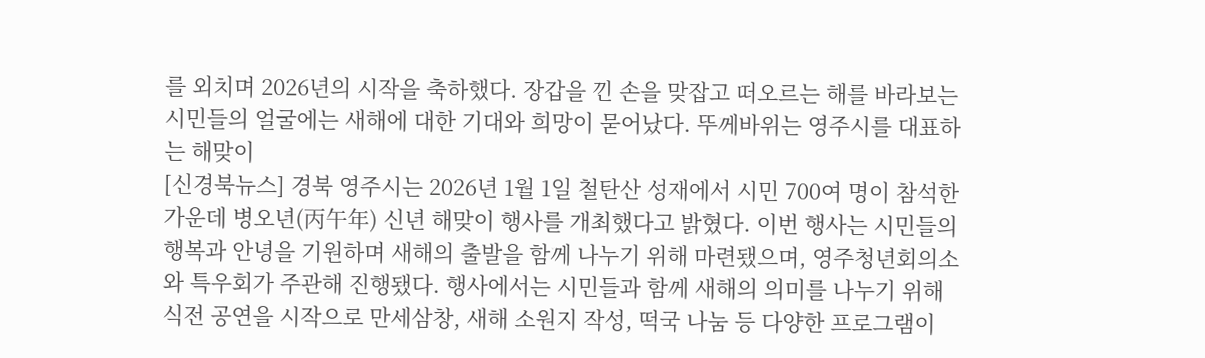를 외치며 2026년의 시작을 축하했다. 장갑을 낀 손을 맞잡고 떠오르는 해를 바라보는 시민들의 얼굴에는 새해에 대한 기대와 희망이 묻어났다. 뚜께바위는 영주시를 대표하는 해맞이
[신경북뉴스] 경북 영주시는 2026년 1월 1일 철탄산 성재에서 시민 700여 명이 참석한 가운데 병오년(丙午年) 신년 해맞이 행사를 개최했다고 밝혔다. 이번 행사는 시민들의 행복과 안녕을 기원하며 새해의 출발을 함께 나누기 위해 마련됐으며, 영주청년회의소와 특우회가 주관해 진행됐다. 행사에서는 시민들과 함께 새해의 의미를 나누기 위해 식전 공연을 시작으로 만세삼창, 새해 소원지 작성, 떡국 나눔 등 다양한 프로그램이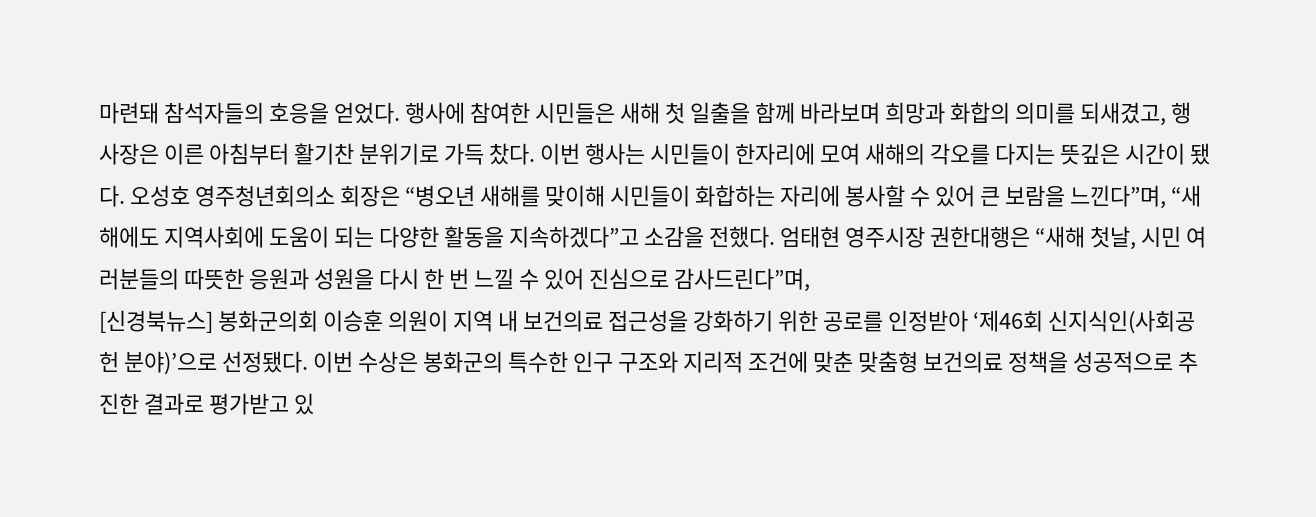마련돼 참석자들의 호응을 얻었다. 행사에 참여한 시민들은 새해 첫 일출을 함께 바라보며 희망과 화합의 의미를 되새겼고, 행사장은 이른 아침부터 활기찬 분위기로 가득 찼다. 이번 행사는 시민들이 한자리에 모여 새해의 각오를 다지는 뜻깊은 시간이 됐다. 오성호 영주청년회의소 회장은 “병오년 새해를 맞이해 시민들이 화합하는 자리에 봉사할 수 있어 큰 보람을 느낀다”며, “새해에도 지역사회에 도움이 되는 다양한 활동을 지속하겠다”고 소감을 전했다. 엄태현 영주시장 권한대행은 “새해 첫날, 시민 여러분들의 따뜻한 응원과 성원을 다시 한 번 느낄 수 있어 진심으로 감사드린다”며,
[신경북뉴스] 봉화군의회 이승훈 의원이 지역 내 보건의료 접근성을 강화하기 위한 공로를 인정받아 ‘제46회 신지식인(사회공헌 분야)’으로 선정됐다. 이번 수상은 봉화군의 특수한 인구 구조와 지리적 조건에 맞춘 맞춤형 보건의료 정책을 성공적으로 추진한 결과로 평가받고 있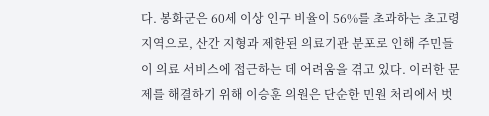다. 봉화군은 60세 이상 인구 비율이 56%를 초과하는 초고령 지역으로, 산간 지형과 제한된 의료기관 분포로 인해 주민들이 의료 서비스에 접근하는 데 어려움을 겪고 있다. 이러한 문제를 해결하기 위해 이승훈 의원은 단순한 민원 처리에서 벗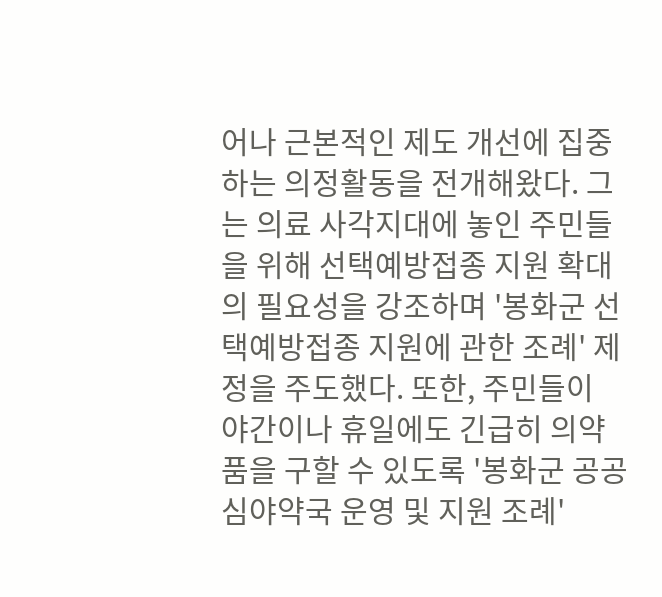어나 근본적인 제도 개선에 집중하는 의정활동을 전개해왔다. 그는 의료 사각지대에 놓인 주민들을 위해 선택예방접종 지원 확대의 필요성을 강조하며 '봉화군 선택예방접종 지원에 관한 조례' 제정을 주도했다. 또한, 주민들이 야간이나 휴일에도 긴급히 의약품을 구할 수 있도록 '봉화군 공공심야약국 운영 및 지원 조례'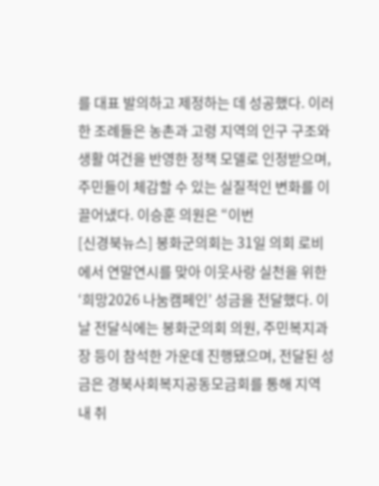를 대표 발의하고 제정하는 데 성공했다. 이러한 조례들은 농촌과 고령 지역의 인구 구조와 생활 여건을 반영한 정책 모델로 인정받으며, 주민들이 체감할 수 있는 실질적인 변화를 이끌어냈다. 이승훈 의원은 “이번
[신경북뉴스] 봉화군의회는 31일 의회 로비에서 연말연시를 맞아 이웃사랑 실천을 위한 ‘희망2026 나눔캠페인’ 성금을 전달했다. 이날 전달식에는 봉화군의회 의원, 주민복지과장 등이 참석한 가운데 진행됐으며, 전달된 성금은 경북사회복지공동모금회를 통해 지역 내 취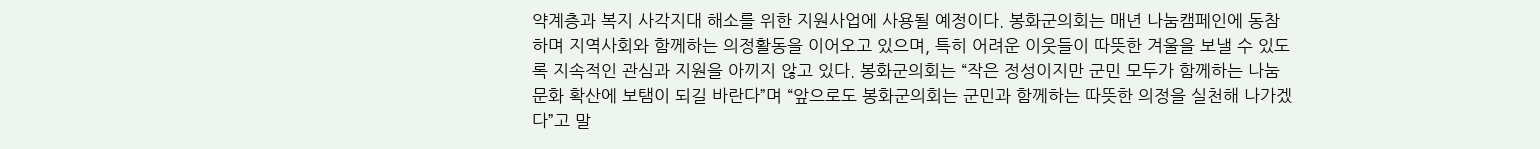약계층과 복지 사각지대 해소를 위한 지원사업에 사용될 예정이다. 봉화군의회는 매년 나눔캠페인에 동참하며 지역사회와 함께하는 의정활동을 이어오고 있으며, 특히 어려운 이웃들이 따뜻한 겨울을 보낼 수 있도록 지속적인 관심과 지원을 아끼지 않고 있다. 봉화군의회는 “작은 정성이지만 군민 모두가 함께하는 나눔 문화 확산에 보탬이 되길 바란다”며 “앞으로도 봉화군의회는 군민과 함께하는 따뜻한 의정을 실천해 나가겠다”고 말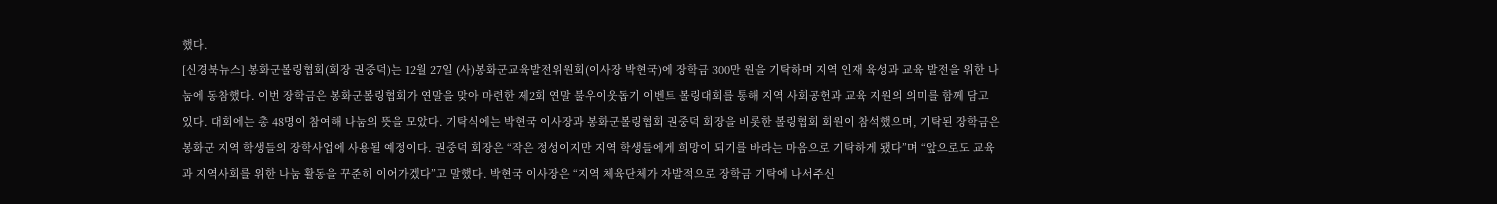했다.
[신경북뉴스] 봉화군볼링협회(회장 권중덕)는 12월 27일 (사)봉화군교육발전위원회(이사장 박현국)에 장학금 300만 원을 기탁하며 지역 인재 육성과 교육 발전을 위한 나눔에 동참했다. 이번 장학금은 봉화군볼링협회가 연말을 맞아 마련한 제2회 연말 불우이웃돕기 이벤트 볼링대회를 통해 지역 사회공헌과 교육 지원의 의미를 함께 담고 있다. 대회에는 총 48명이 참여해 나눔의 뜻을 모았다. 기탁식에는 박현국 이사장과 봉화군볼링협회 권중덕 회장을 비롯한 볼링협회 회원이 참석했으며, 기탁된 장학금은 봉화군 지역 학생들의 장학사업에 사용될 예정이다. 권중덕 회장은 “작은 정성이지만 지역 학생들에게 희망이 되기를 바라는 마음으로 기탁하게 됐다”며 “앞으로도 교육과 지역사회를 위한 나눔 활동을 꾸준히 이어가겠다”고 말했다. 박현국 이사장은 “지역 체육단체가 자발적으로 장학금 기탁에 나서주신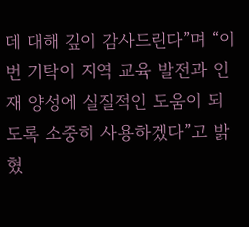데 대해 깊이 감사드린다”며 “이번 기탁이 지역 교육 발전과 인재 양성에 실질적인 도움이 되도록 소중히 사용하겠다”고 밝혔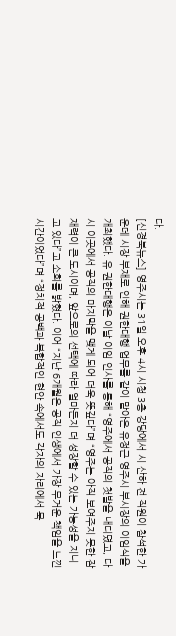다.
[신경북뉴스] 영주시는 31일 오후 4시 시청 3층 강당에서 시 산하 전 직원이 참석한 가운데 시장 부재로 인해 권한대행 업무를 같이 맡아온 유정근 영주시 부시장의 이임식을 개최했다. 유 권한대행은 이날 이임 인사를 통해 “영주에서 공직의 첫발을 내디뎠고, 다시 이곳에서 공직의 마지막을 맺게 되어 더욱 뜻깊다”며 “영주는 아직 보여주지 못한 잠재력이 큰 도시이며, 앞으로의 선택에 따라 얼마든지 더 성장할 수 있는 가능성을 지니고 있다”고 소회를 밝혔다. 이어 “지난 6개월은 공직 인생에서 가장 무거운 책임을 느낀 시간이었다”며 “정치적 공백과 복합적인 현안 속에서도 각자의 자리에서 묵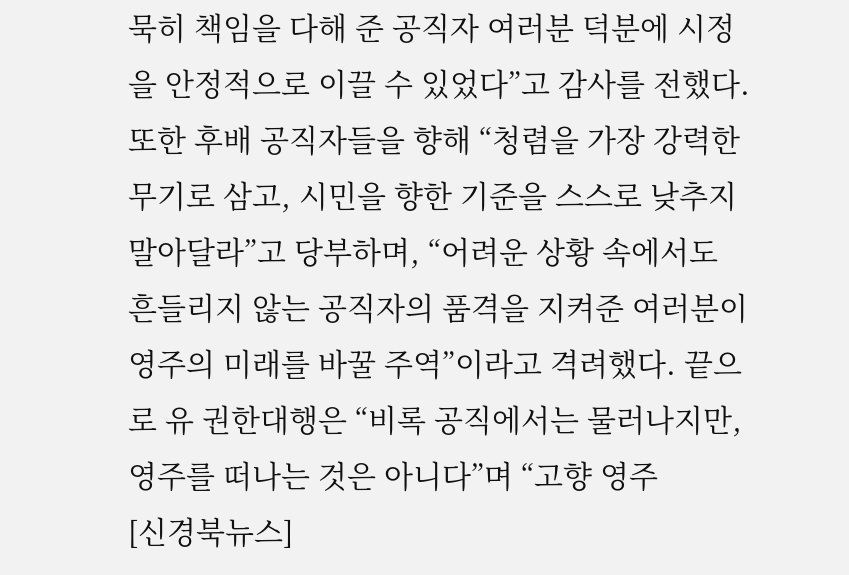묵히 책임을 다해 준 공직자 여러분 덕분에 시정을 안정적으로 이끌 수 있었다”고 감사를 전했다. 또한 후배 공직자들을 향해 “청렴을 가장 강력한 무기로 삼고, 시민을 향한 기준을 스스로 낮추지 말아달라”고 당부하며, “어려운 상황 속에서도 흔들리지 않는 공직자의 품격을 지켜준 여러분이 영주의 미래를 바꿀 주역”이라고 격려했다. 끝으로 유 권한대행은 “비록 공직에서는 물러나지만, 영주를 떠나는 것은 아니다”며 “고향 영주
[신경북뉴스]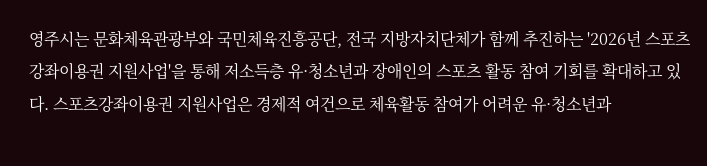영주시는 문화체육관광부와 국민체육진흥공단, 전국 지방자치단체가 함께 추진하는 '2026년 스포츠강좌이용권 지원사업'을 통해 저소득층 유·청소년과 장애인의 스포츠 활동 참여 기회를 확대하고 있다. 스포츠강좌이용권 지원사업은 경제적 여건으로 체육활동 참여가 어려운 유·청소년과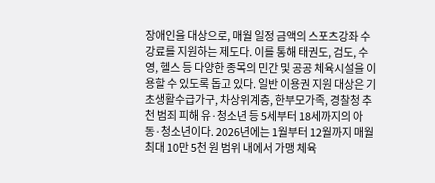장애인을 대상으로, 매월 일정 금액의 스포츠강좌 수강료를 지원하는 제도다. 이를 통해 태권도, 검도, 수영, 헬스 등 다양한 종목의 민간 및 공공 체육시설을 이용할 수 있도록 돕고 있다. 일반 이용권 지원 대상은 기초생활수급가구, 차상위계층, 한부모가족, 경찰청 추천 범죄 피해 유·청소년 등 5세부터 18세까지의 아동·청소년이다. 2026년에는 1월부터 12월까지 매월 최대 10만 5천 원 범위 내에서 가맹 체육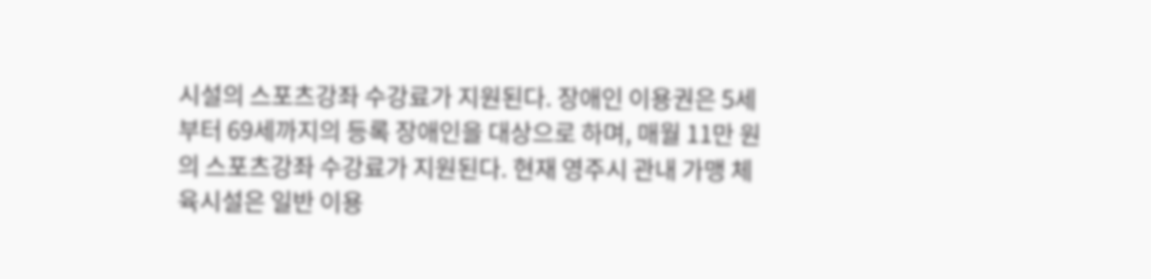시설의 스포츠강좌 수강료가 지원된다. 장애인 이용권은 5세부터 69세까지의 등록 장애인을 대상으로 하며, 매월 11만 원의 스포츠강좌 수강료가 지원된다. 현재 영주시 관내 가맹 체육시설은 일반 이용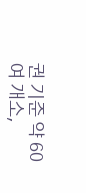권 기준 약 60여 개소,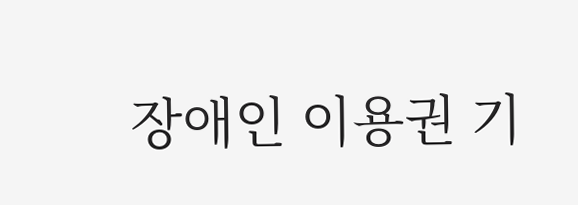장애인 이용권 기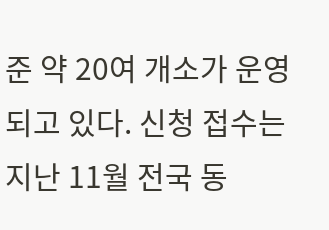준 약 20여 개소가 운영되고 있다. 신청 접수는 지난 11월 전국 동